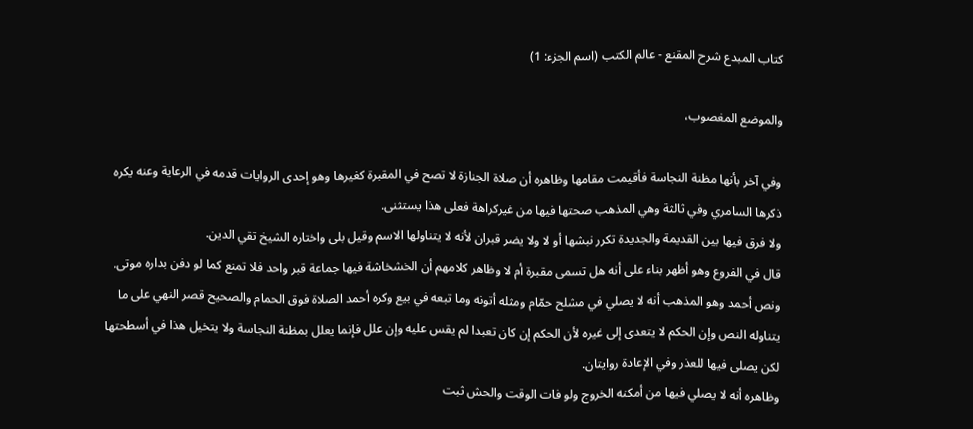كتاب المبدع شرح المقنع - عالم الكتب (اسم الجزء: 1)

والموضع المغصوب،

وفي آخر بأنها مظنة النجاسة فأقيمت مقامها وظاهره أن صلاة الجنازة لا تصح في المقبرة كغيرها وهو إحدى الروايات قدمه في الرعاية وعنه يكره ذكرها السامري وفي ثالثة وهي المذهب صحتها فيها من غيركراهة فعلى هذا يستثنى.
ولا فرق فيها بين القديمة والجديدة تكرر نبشها أو لا ولا يضر قبران لأنه لا يتناولها الاسم وقيل بلى واختاره الشيخ تقي الدين.
قال في الفروع وهو أظهر بناء على أنه هل تسمى مقبرة أم لا وظاهر كلامهم أن الخشخاشة فيها جماعة قبر واحد فلا تمنع كما لو دفن بداره موتى.
ونص أحمد وهو المذهب أنه لا يصلي في مشلح حمّام ومثله أتونه وما تبعه في بيع وكره أحمد الصلاة فوق الحمام والصحيح قصر النهي على ما يتناوله النص وإن الحكم لا يتعدى إلى غيره لأن الحكم إن كان تعبدا لم يقس عليه وإن علل فإنما يعلل بمظنة النجاسة ولا يتخيل هذا في أسطحتها لكن يصلى فيها للعذر وفي الإعادة روايتان.
وظاهره أنه لا يصلي فيها من أمكنه الخروج ولو فات الوقت والحش ثبت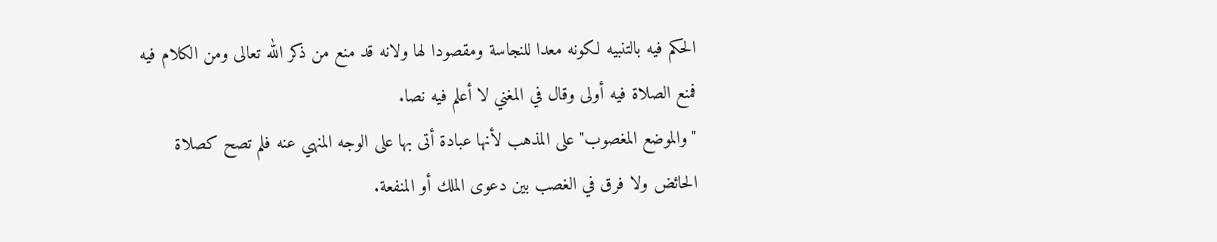الحكم فيه بالتنبيه لكونه معدا للنجاسة ومقصودا لها ولانه قد منع من ذكر الله تعالى ومن الكلام فيه فمنع الصلاة فيه أولى وقال في المغني لا أعلم فيه نصا.
"والموضع المغصوب" على المذهب لأنها عبادة أتى بها على الوجه المنهي عنه فلم تصح كصلاة الحائض ولا فرق في الغصب بين دعوى الملك أو المنفعة.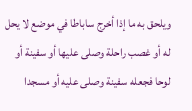ويلحق به ما إذا أخرج ساباطا في موضع لا يحل له أو غصب راحلة وصلى عليها أو سفينة أو لوحا فجعله سفينة وصلى عليه أو مسجدا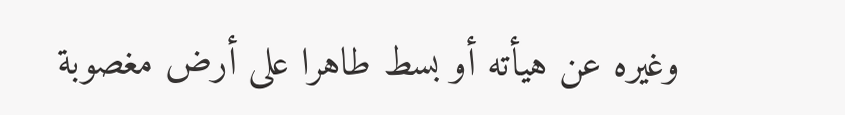وغيره عن هيأته أو بسط طاهرا على أرض مغصوبة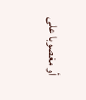أو مغصوبا على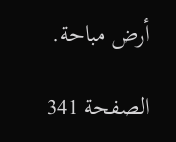أرض مباحة.

الصفحة 341